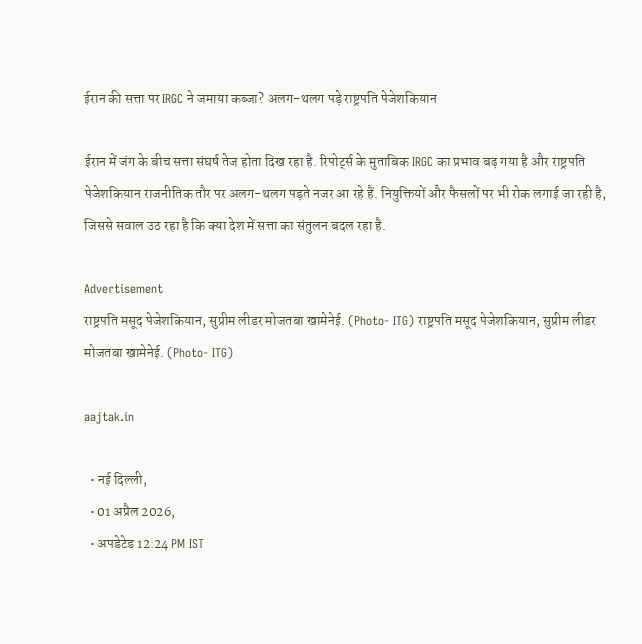ईरान की सत्ता पर IRGC ने जमाया कब्जा? अलग-थलग पड़े राष्ट्रपति पेजेशकियान

ईरान में जंग के बीच सत्ता संघर्ष तेज होता दिख रहा है. रिपोर्ट्स के मुताबिक IRGC का प्रभाव बढ़ गया है और राष्ट्रपति पेजेशकियान राजनीतिक तौर पर अलग-थलग पड़ते नजर आ रहे हैं. नियुक्तियों और फैसलों पर भी रोक लगाई जा रही है, जिससे सवाल उठ रहा है कि क्या देश में सत्ता का संतुलन बदल रहा है.

Advertisement
राष्ट्रपति मसूद पेजेशकियान, सुप्रीम लीडर मोजतबा खामेनेई. (Photo- ITG) राष्ट्रपति मसूद पेजेशकियान, सुप्रीम लीडर मोजतबा खामेनेई. (Photo- ITG)

aajtak.in

  • नई दिल्ली,
  • 01 अप्रैल 2026,
  • अपडेटेड 12:24 PM IST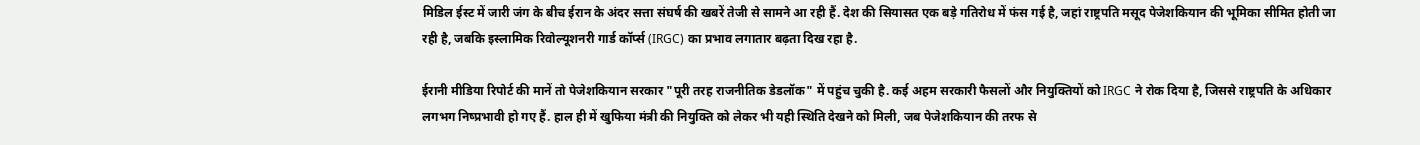मिडिल ईस्ट में जारी जंग के बीच ईरान के अंदर सत्ता संघर्ष की खबरें तेजी से सामने आ रही हैं. देश की सियासत एक बड़े गतिरोध में फंस गई है, जहां राष्ट्रपति मसूद पेजेशकियान की भूमिका सीमित होती जा रही है, जबकि इस्लामिक रिवोल्यूशनरी गार्ड कॉर्प्स (IRGC) का प्रभाव लगातार बढ़ता दिख रहा है.

ईरानी मीडिया रिपोर्ट की मानें तो पेजेशकियान सरकार "पूरी तरह राजनीतिक डेडलॉक" में पहुंच चुकी है. कई अहम सरकारी फैसलों और नियुक्तियों को IRGC ने रोक दिया है, जिससे राष्ट्रपति के अधिकार लगभग निष्प्रभावी हो गए हैं. हाल ही में खुफिया मंत्री की नियुक्ति को लेकर भी यही स्थिति देखने को मिली, जब पेजेशकियान की तरफ से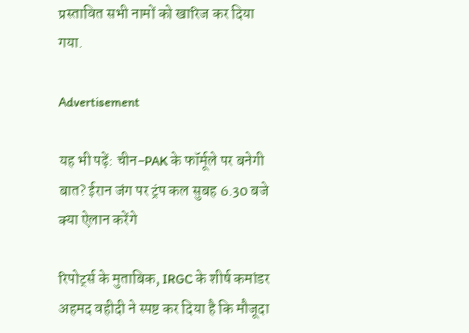प्रस्तावित सभी नामों को खारिज कर दिया गया.

Advertisement

यह भी पढ़ें: चीन-PAK के फॉर्मूले पर बनेगी बात? ईरान जंग पर ट्रंप कल सुबह 6.30 बजे क्या ऐलान करेंगे

रिपोर्ट्स के मुताबिक, IRGC के शीर्ष कमांडर अहमद वहीदी ने स्पष्ट कर दिया है कि मौजूदा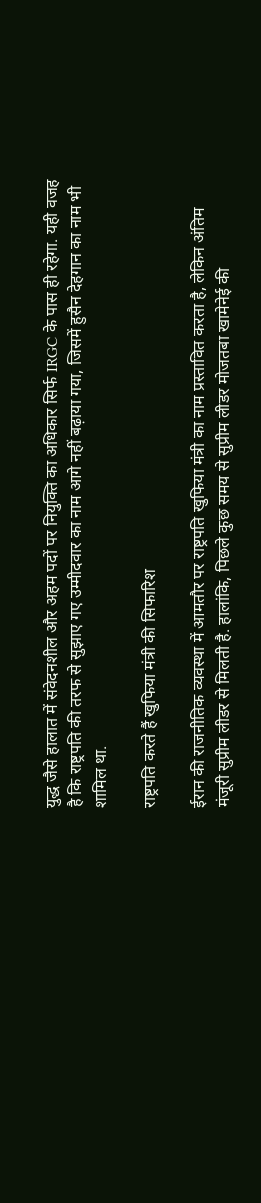युद्ध जैसे हालात में संवेदनशील और अहम पदों पर नियुक्ति का अधिकार सिर्फ IRGC के पास ही रहेगा. यही वजह है कि राष्ट्रपति की तरफ से सुझाए गए उम्मीदवार का नाम आगे नहीं बढ़ाया गया, जिसमें हुसैन देहगान का नाम भी शामिल था.

राष्ट्रपति करते हैं खुफिया मंत्री की सिफारिश

ईरान की राजनीतिक व्यवस्था में आमतौर पर राष्ट्रपति खुफिया मंत्री का नाम प्रस्तावित करता है, लेकिन अंतिम मंजूरी सुप्रीम लीडर से मिलती है. हालांकि, पिछले कुछ समय से सुप्रीम लीडर मोजतबा खामेनेई की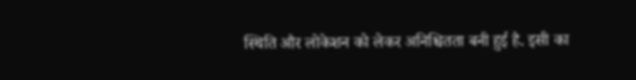स्थिति और लोकेशन को लेकर अनिश्चितता बनी हुई है. इसी का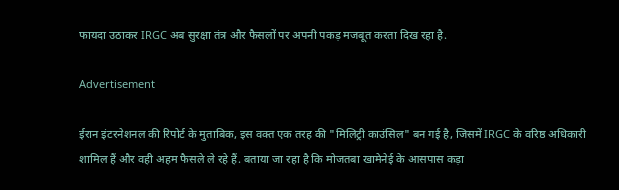फायदा उठाकर IRGC अब सुरक्षा तंत्र और फैसलों पर अपनी पकड़ मजबूत करता दिख रहा है.

Advertisement

ईरान इंटरनेशनल की रिपोर्ट के मुताबिक, इस वक्त एक तरह की "मिलिट्री काउंसिल" बन गई है, जिसमें IRGC के वरिष्ठ अधिकारी शामिल हैं और वही अहम फैसले ले रहे हैं. बताया जा रहा है कि मोजतबा खामेनेई के आसपास कड़ा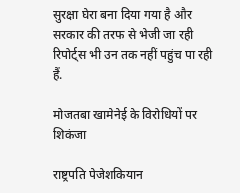सुरक्षा घेरा बना दिया गया है और सरकार की तरफ से भेजी जा रही रिपोर्ट्स भी उन तक नहीं पहुंच पा रही हैं.

मोजतबा खामेनेई के विरोधियों पर शिकंजा

राष्ट्रपति पेजेशकियान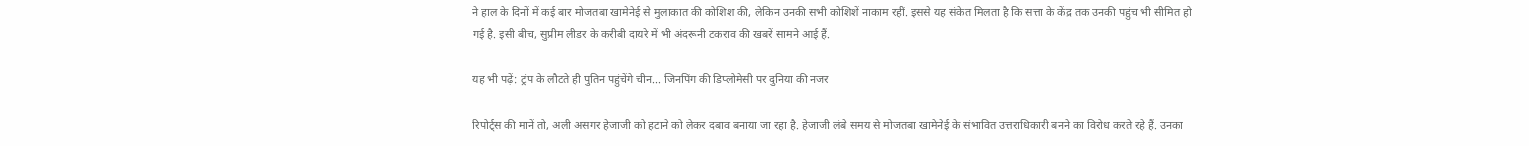ने हाल के दिनों में कई बार मोजतबा खामेनेई से मुलाकात की कोशिश की, लेकिन उनकी सभी कोशिशें नाकाम रहीं. इससे यह संकेत मिलता है कि सत्ता के केंद्र तक उनकी पहुंच भी सीमित हो गई है. इसी बीच, सुप्रीम लीडर के करीबी दायरे में भी अंदरूनी टकराव की खबरें सामने आई हैं.

यह भी पढ़ें: ट्रंप के लौटते ही पुतिन पहुंचेंगे चीन... जिनपिंग की डिप्लोमेसी पर दुनिया की नजर

रिपोर्ट्स की मानें तो, अली असगर हेजाजी को हटाने को लेकर दबाव बनाया जा रहा है. हेजाजी लंबे समय से मोजतबा खामेनेई के संभावित उत्तराधिकारी बनने का विरोध करते रहे हैं. उनका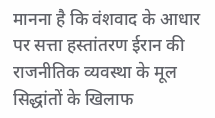मानना है कि वंशवाद के आधार पर सत्ता हस्तांतरण ईरान की राजनीतिक व्यवस्था के मूल सिद्धांतों के खिलाफ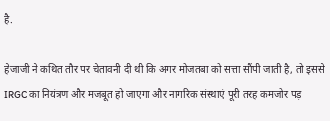है.

हेजाजी ने कथित तौर पर चेतावनी दी थी कि अगर मोजतबा को सत्ता सौंपी जाती है, तो इससे IRGC का नियंत्रण और मजबूत हो जाएगा और नागरिक संस्थाएं पूरी तरह कमजोर पड़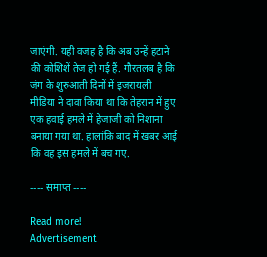जाएंगी. यही वजह है कि अब उन्हें हटाने की कोशिशें तेज हो गई हैं. गौरतलब है कि जंग के शुरुआती दिनों में इजरायली मीडिया ने दावा किया था कि तेहरान में हुए एक हवाई हमले में हेजाजी को निशाना बनाया गया था. हालांकि बाद में खबर आई कि वह इस हमले में बच गए.

---- समाप्त ----

Read more!
Advertisement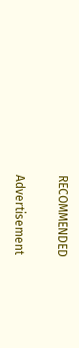RECOMMENDED

Advertisement